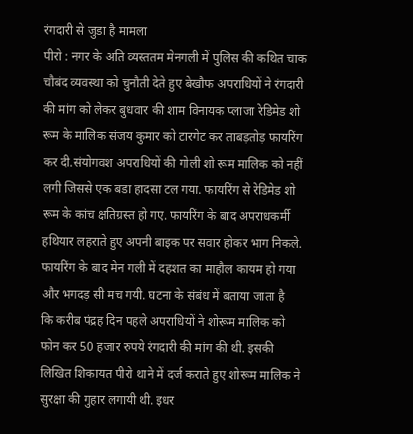रंगदारी से जुडा है मामला
पीरो : नगर के अति व्यस्ततम मेनगली में पुलिस की कथित चाक चौबंद व्यवस्था को चुनौती देते हुए बेखौफ अपराधियों ने रंगदारी की मांग को लेकर बुधवार की शाम विनायक प्लाजा रेडिमेड शो रूम के मालिक संजय कुमार को टारगेट कर ताबड़तोड़ फायरिंग कर दी.संयोगवश अपराधियों की गोली शो रूम मालिक को नहीं लगी जिससे एक बडा हादसा टल गया. फायरिंग से रेडिमेड शो रूम के कांच क्षतिग्रस्त हो गए. फायरिंग के बाद अपराधकर्मी हथियार लहराते हुए अपनी बाइक पर सवार होकर भाग निकले. फायरिंग के बाद मेन गली में दहशत का माहौल कायम हो गया और भगदड़ सी मच गयी. घटना के संबंध में बताया जाता है
कि करीब पंद्रह दिन पहले अपराधियों ने शोरूम मालिक को फोन कर 50 हजार रुपये रंगदारी की मांग की थी. इसकी लिखित शिकायत पीरो थाने में दर्ज कराते हुए शोरूम मालिक ने सुरक्षा की गुहार लगायी थी. इधर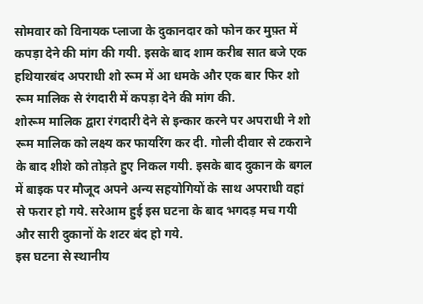सोमवार को विनायक प्लाजा के दुकानदार को फोन कर मुफ़्त में कपड़ा देने की मांग की गयी. इसके बाद शाम करीब सात बजे एक हथियारबंद अपराधी शो रूम में आ धमके और एक बार फिर शो रूम मालिक से रंगदारी में कपड़ा देने की मांग की.
शोरूम मालिक द्वारा रंगदारी देने से इन्कार करने पर अपराधी ने शो रूम मालिक को लक्ष्य कर फायरिंग कर दी. गोली दीवार से टकराने के बाद शीशे को तोड़ते हुए निकल गयी. इसके बाद दुकान के बगल में बाइक पर मौजूद अपने अन्य सहयोगियों के साथ अपराधी वहां से फरार हो गये. सरेआम हुई इस घटना के बाद भगदड़ मच गयी और सारी दुकानों के शटर बंद हो गये.
इस घटना से स्थानीय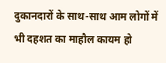दुकानदारों के साथ-साथ आम लोगों में भी दहशत का माहौल कायम हो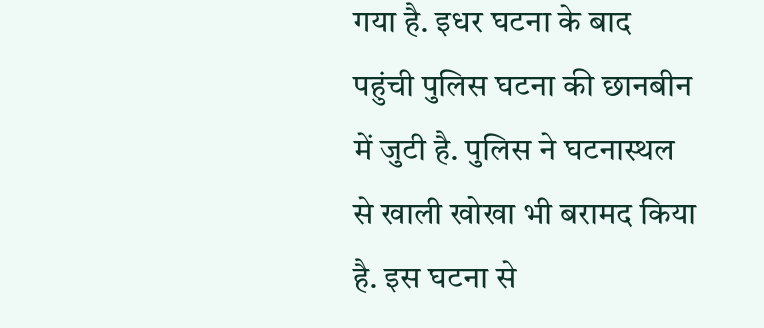गया है. इधर घटना के बाद पहुंची पुलिस घटना की छानबीन में जुटी है. पुलिस ने घटनास्थल से खाली खोखा भी बरामद किया है. इस घटना से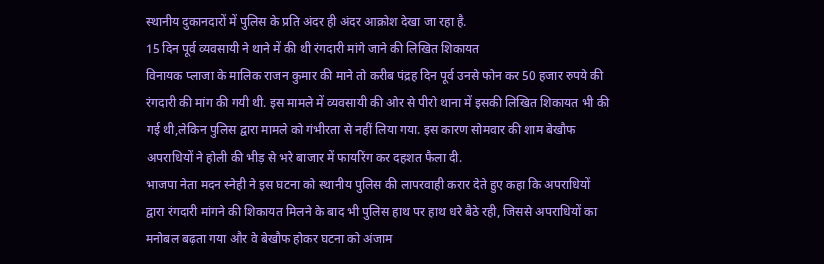स्थानीय दुकानदारों में पुलिस के प्रति अंदर ही अंदर आक्रोश देखा जा रहा है.
15 दिन पूर्व व्यवसायी ने थाने में की थी रंगदारी मांगे जाने की लिखित शिकायत
विनायक प्लाजा के मालिक राजन कुमार की माने तो करीब पंद्रह दिन पूर्व उनसे फोन कर 50 हजार रुपये की रंगदारी की मांग की गयी थी. इस मामले में व्यवसायी की ओर से पीरो थाना में इसकी लिखित शिकायत भी की गई थी,लेकिन पुलिस द्वारा मामले को गंभीरता से नहीं लिया गया. इस कारण सोमवार की शाम बेखौफ अपराधियों ने होली की भीड़ से भरे बाजार में फायरिंग कर दहशत फैला दी.
भाजपा नेता मदन स्नेही ने इस घटना को स्थानीय पुलिस की लापरवाही करार देते हुए कहा कि अपराधियों द्वारा रंगदारी मांगने की शिकायत मिलने के बाद भी पुलिस हाथ पर हाथ धरे बैठे रही, जिससे अपराधियों का मनोबल बढ़ता गया और वे बेखौफ होकर घटना को अंजाम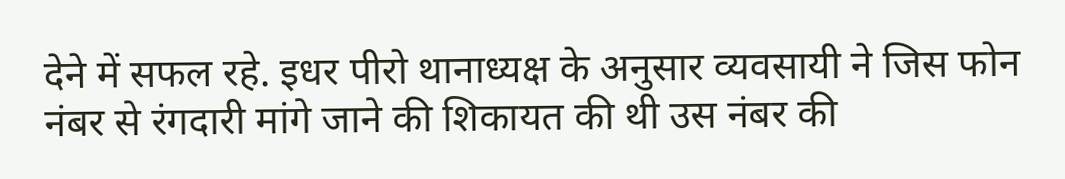देने में सफल रहे. इधर पीरो थानाध्यक्ष के अनुसार व्यवसायी ने जिस फोन नंबर से रंगदारी मांगे जाने की शिकायत की थी उस नंबर की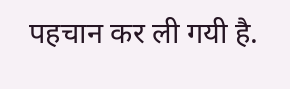पहचान कर ली गयी है.